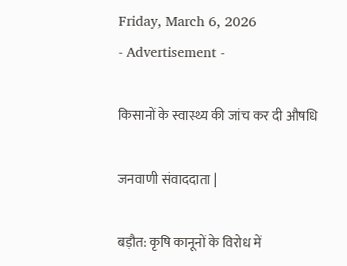Friday, March 6, 2026
- Advertisement -

किसानों के स्वास्थ्य की जांच कर दी औषधि

जनवाणी संवाददाता |

बड़ौत: कृषि कानूनों के विरोध में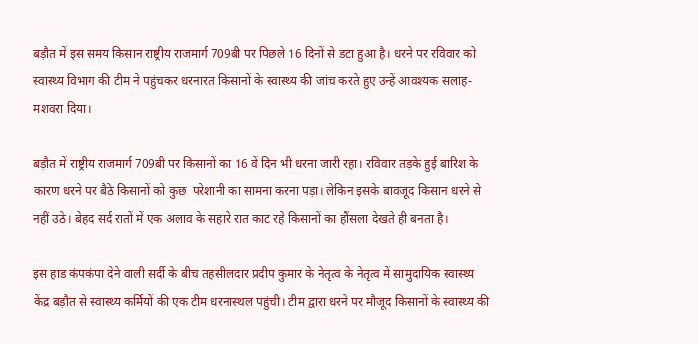बड़ौत में इस समय किसान राष्ट्रीय राजमार्ग 709बी पर पिछले 16 दिनों से डटा हुआ है। धरने पर रविवार को स्वास्थ्य विभाग की टीम ने पहुंचकर धरनारत किसानों के स्वास्थ्य की जांच करते हुए उन्हें आवश्यक सलाह-मशवरा दिया।

बड़ौत में राष्ट्रीय राजमार्ग 709बी पर किसानों का 16 वें दिन भी धरना जारी रहा। रविवार तड़के हुई बारिश के कारण धरने पर बैठे किसानों को कुछ  परेशानी का सामना करना पड़ा। लेकिन इसके बावजूद किसान धरने से नहीं उठे। बेहद सर्द रातों में एक अलाव के सहारे रात काट रहे किसानों का हौंसला देखते ही बनता है।

इस हाड कंपकंपा देने वाली सर्दी के बीच तहसीलदार प्रदीप कुमार के नेतृत्व के नेतृत्व में सामुदायिक स्वास्थ्य केंद्र बड़ौत से स्वास्थ्य कर्मियों की एक टीम धरनास्थल पहुंची। टीम द्वारा धरने पर मौजूद किसानों के स्वास्थ्य की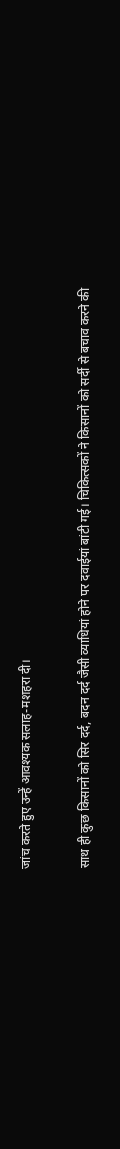जांच करते हुए उन्हें आवश्यक सलाह-मशहरा दी।

साथ ही कुछ किसानों को सिर दर्द, बदन दर्द जैसी व्याधियां होने पर दवाईयां बांटी गई। चिकित्सकों ने किसानों को सर्दी से बचाव करने की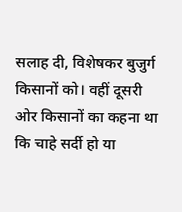सलाह दी, विशेषकर बुजुर्ग किसानों को। वहीं दूसरी ओर किसानों का कहना था कि चाहे सर्दी हो या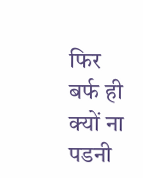फिर बर्फ ही क्यों ना पडनी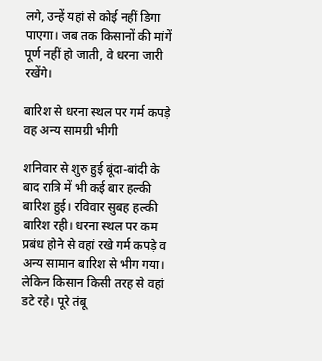लगे, उन्हें यहां से कोई नहीं डिगा पाएगा। जब तक किसानों की मांगें पूर्ण नहीं हो जाती, वे धरना जारी रखेंगे।

बारिश से धरना स्थल पर गर्म कपड़े वह अन्य सामग्री भीगी

शनिवार से शुरु हुई बूंदा-बांदी के बाद रात्रि में भी कई बार हल्की बारिश हुई। रविवार सुबह हल्की बारिश रही। धरना स्थल पर कम प्रबंध होने से वहां रखे गर्म कपड़े व अन्य सामान बारिश से भीग गया। लेकिन किसान किसी तरह से वहां डटे रहे। पूरे तंबू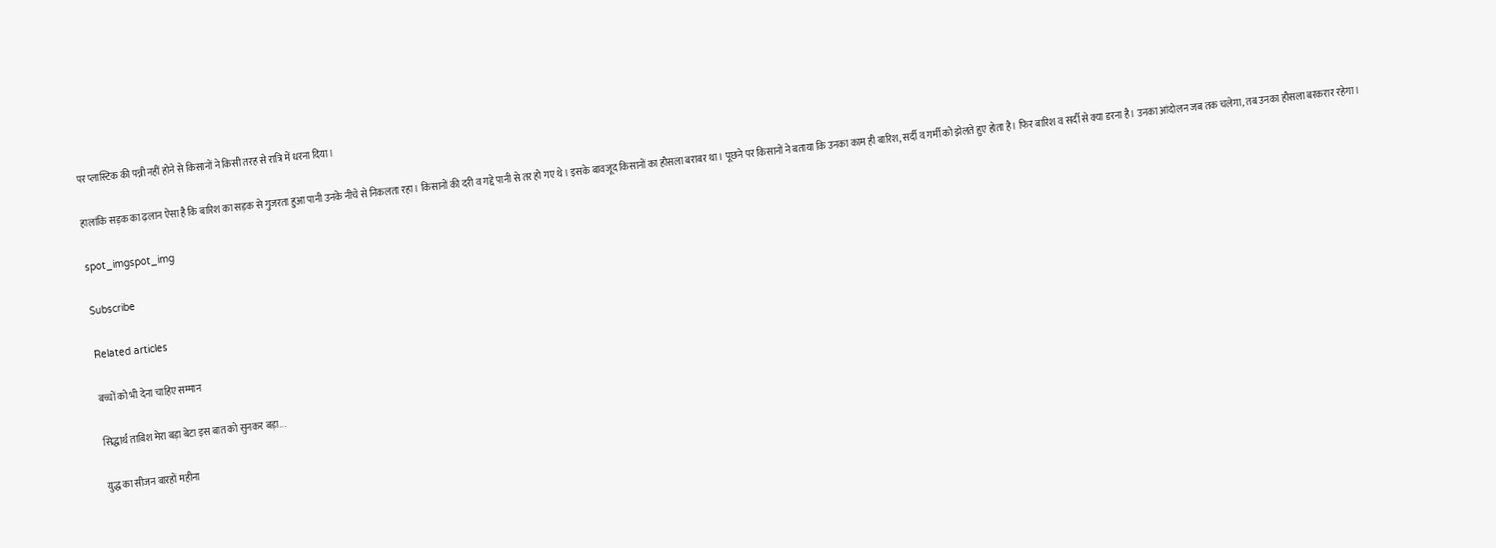पर प्लास्टिक की पन्नी नहीं होने से किसानों ने किसी तरह से रात्रि में धरना दिया।

हालांकि सड़क का ढ़लान ऐसा है कि बारिश का सड़क से गुजरता हुआ पानी उनके नीचे से निकलता रहा। किसानों की दरी व गद्दे पानी से तर हो गए थे। इसके बावजूद किसानों का हौसला बराबर था। पूछने पर किसानों ने बताया कि उनका काम ही बारिश, सर्दी व गर्मी को झेलते हुए होता है। फिर बारिश व सर्दी से क्या डरना है। उनका आंदोलन जब तक चलेगा, तब उनका हौसला बरकरार रहेगा।

spot_imgspot_img

Subscribe

Related articles

बच्चों को भी देना चाहिए सम्मान

सिद्धार्थ ताबिश मेरा बड़ा बेटा इस बात को सुनकर बड़ा...

युद्ध का सीजन बारहों महीना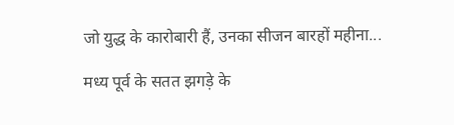जो युद्ध के कारोबारी हैं, उनका सीजन बारहों महीना...

मध्य पूर्व के सतत झगड़े के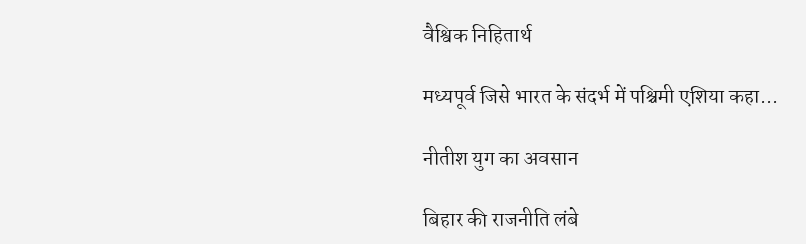वैश्विक निहितार्थ

मध्यपूर्व जिसे भारत के संदर्भ में पश्चिमी एशिया कहा...

नीतीश युग का अवसान

बिहार की राजनीति लंबे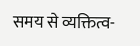समय से व्यक्तित्व-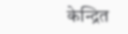केन्द्रित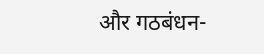और गठबंधन-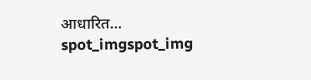आधारित...
spot_imgspot_img